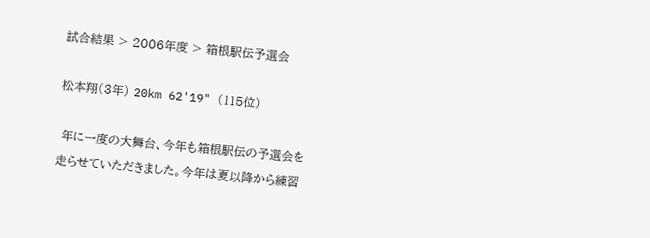試合結果 > 2006年度 > 箱根駅伝予選会

松本翔(3年) 20km 62'19" (115位)

 年に一度の大舞台、今年も箱根駅伝の予選会を走らせていただきました。今年は夏以降から練習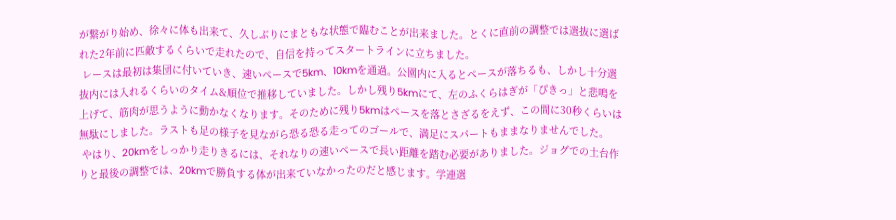が繋がり始め、徐々に体も出来て、久しぶりにまともな状態で臨むことが出来ました。とくに直前の調整では選抜に選ばれた2年前に匹敵するくらいで走れたので、自信を持ってスタートラインに立ちました。
 レースは最初は集団に付いていき、速いペースで5km、10kmを通過。公園内に入るとペースが落ちるも、しかし十分選抜内には入れるくらいのタイム&順位で推移していました。しかし残り5kmにて、左のふくらはぎが「ぴきっ」と悲鳴を上げて、筋肉が思うように動かなくなります。そのために残り5kmはペースを落とさざるをえず、この間に30秒くらいは無駄にしました。ラストも足の様子を見ながら恐る恐る走ってのゴールで、満足にスパートもままなりませんでした。
 やはり、20kmをしっかり走りきるには、それなりの速いペースで長い距離を踏む必要がありました。ジョグでの土台作りと最後の調整では、20kmで勝負する体が出来ていなかったのだと感じます。学連選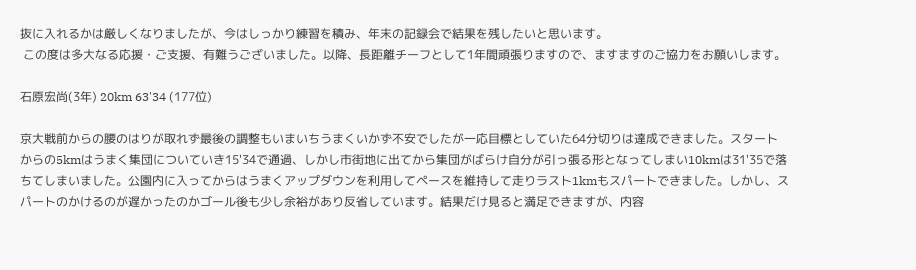抜に入れるかは厳しくなりましたが、今はしっかり練習を積み、年末の記録会で結果を残したいと思います。
 この度は多大なる応援・ご支援、有難うございました。以降、長距離チーフとして1年間頑張りますので、ますますのご協力をお願いします。

石原宏尚(3年) 20km 63'34 (177位)

京大戦前からの腰のはりが取れず最後の調整もいまいちうまくいかず不安でしたが一応目標としていた64分切りは達成できました。スタートからの5kmはうまく集団についていき15'34で通過、しかし市街地に出てから集団がばらけ自分が引っ張る形となってしまい10kmは31'35で落ちてしまいました。公園内に入ってからはうまくアップダウンを利用してペースを維持して走りラスト1kmもスパートできました。しかし、スパートのかけるのが遅かったのかゴール後も少し余裕があり反省しています。結果だけ見ると満足できますが、内容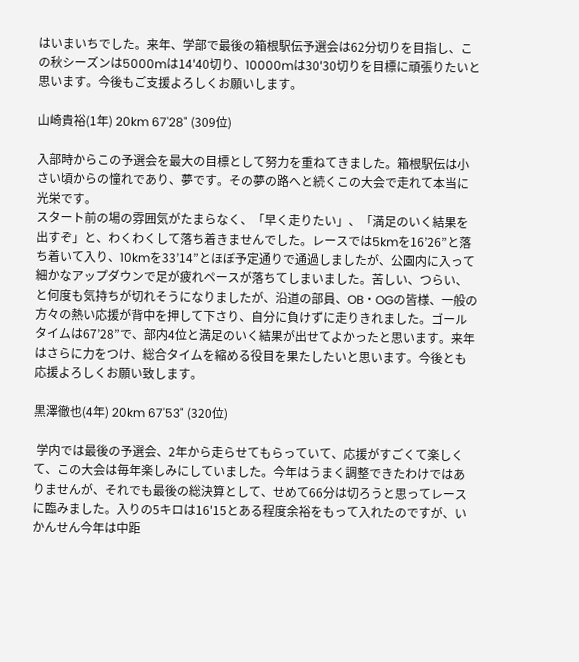はいまいちでした。来年、学部で最後の箱根駅伝予選会は62分切りを目指し、この秋シーズンは5000mは14'40切り、10000mは30'30切りを目標に頑張りたいと思います。今後もご支援よろしくお願いします。

山崎貴裕(1年) 20km 67'28" (309位)

入部時からこの予選会を最大の目標として努力を重ねてきました。箱根駅伝は小さい頃からの憧れであり、夢です。その夢の路へと続くこの大会で走れて本当に光栄です。
スタート前の場の雰囲気がたまらなく、「早く走りたい」、「満足のいく結果を出すぞ」と、わくわくして落ち着きませんでした。レースでは5kmを16’26”と落ち着いて入り、10kmを33’14”とほぼ予定通りで通過しましたが、公園内に入って細かなアップダウンで足が疲れペースが落ちてしまいました。苦しい、つらい、と何度も気持ちが切れそうになりましたが、沿道の部員、OB・OGの皆様、一般の方々の熱い応援が背中を押して下さり、自分に負けずに走りきれました。ゴールタイムは67’28”で、部内4位と満足のいく結果が出せてよかったと思います。来年はさらに力をつけ、総合タイムを縮める役目を果たしたいと思います。今後とも応援よろしくお願い致します。

黒澤徹也(4年) 20km 67'53" (320位)

 学内では最後の予選会、2年から走らせてもらっていて、応援がすごくて楽しくて、この大会は毎年楽しみにしていました。今年はうまく調整できたわけではありませんが、それでも最後の総決算として、せめて66分は切ろうと思ってレースに臨みました。入りの5キロは16'15とある程度余裕をもって入れたのですが、いかんせん今年は中距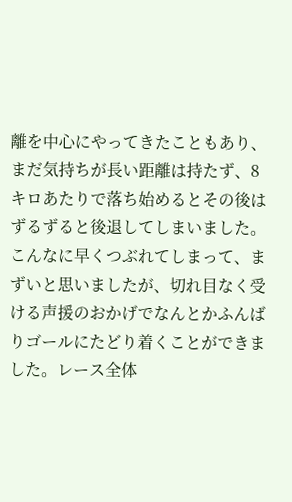離を中心にやってきたこともあり、まだ気持ちが長い距離は持たず、8キロあたりで落ち始めるとその後はずるずると後退してしまいました。こんなに早くつぶれてしまって、まずいと思いましたが、切れ目なく受ける声援のおかげでなんとかふんばりゴールにたどり着くことができました。レース全体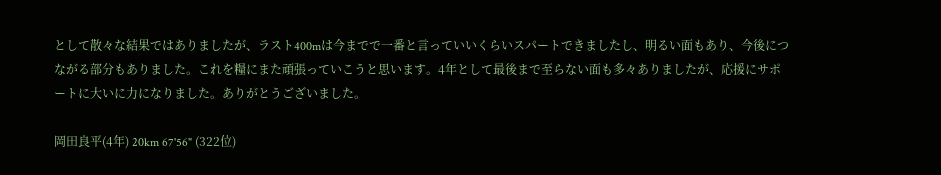として散々な結果ではありましたが、ラスト400mは今までで一番と言っていいくらいスパートできましたし、明るい面もあり、今後につながる部分もありました。これを糧にまた頑張っていこうと思います。4年として最後まで至らない面も多々ありましたが、応援にサポートに大いに力になりました。ありがとうございました。

岡田良平(4年) 20km 67'56" (322位)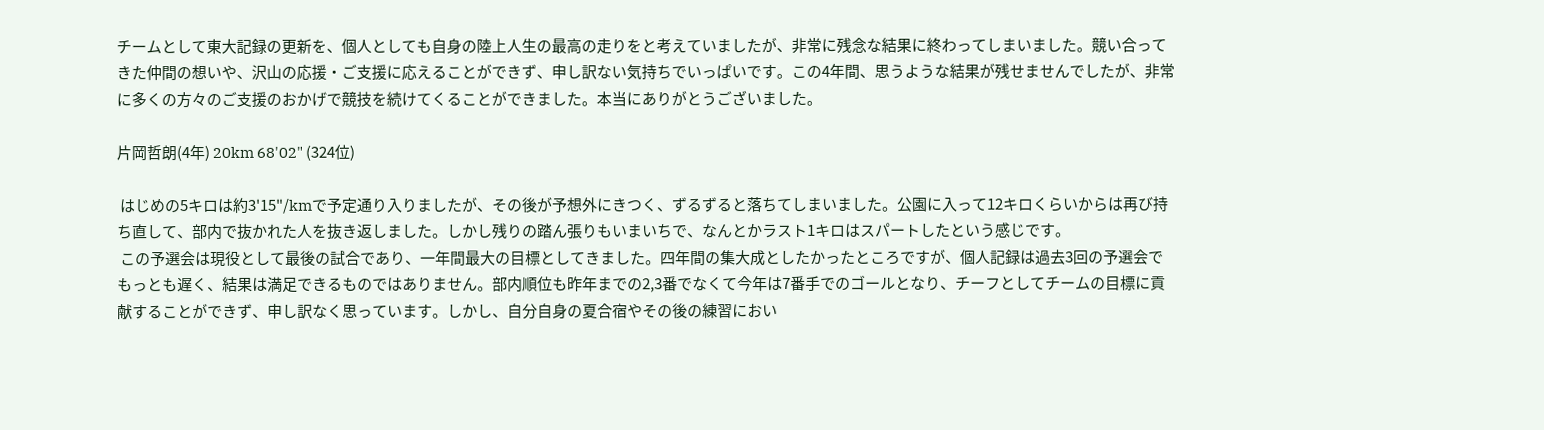チームとして東大記録の更新を、個人としても自身の陸上人生の最高の走りをと考えていましたが、非常に残念な結果に終わってしまいました。競い合ってきた仲間の想いや、沢山の応援・ご支援に応えることができず、申し訳ない気持ちでいっぱいです。この4年間、思うような結果が残せませんでしたが、非常に多くの方々のご支援のおかげで競技を続けてくることができました。本当にありがとうございました。

片岡哲朗(4年) 20km 68'02" (324位)

 はじめの5キロは約3'15"/kmで予定通り入りましたが、その後が予想外にきつく、ずるずると落ちてしまいました。公園に入って12キロくらいからは再び持ち直して、部内で抜かれた人を抜き返しました。しかし残りの踏ん張りもいまいちで、なんとかラスト1キロはスパートしたという感じです。
 この予選会は現役として最後の試合であり、一年間最大の目標としてきました。四年間の集大成としたかったところですが、個人記録は過去3回の予選会でもっとも遅く、結果は満足できるものではありません。部内順位も昨年までの2,3番でなくて今年は7番手でのゴールとなり、チーフとしてチームの目標に貢献することができず、申し訳なく思っています。しかし、自分自身の夏合宿やその後の練習におい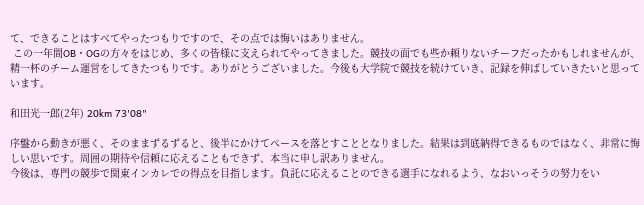て、できることはすべてやったつもりですので、その点では悔いはありません。
 この一年間OB・OGの方々をはじめ、多くの皆様に支えられてやってきました。競技の面でも些か頼りないチーフだったかもしれませんが、精一杯のチーム運営をしてきたつもりです。ありがとうございました。今後も大学院で競技を続けていき、記録を伸ばしていきたいと思っています。

和田光一郎(2年) 20km 73'08"

序盤から動きが悪く、そのままずるずると、後半にかけてペースを落とすこととなりました。結果は到底納得できるものではなく、非常に悔しい思いです。周囲の期待や信頼に応えることもできず、本当に申し訳ありません。
今後は、専門の競歩で関東インカレでの得点を目指します。負託に応えることのできる選手になれるよう、なおいっそうの努力をい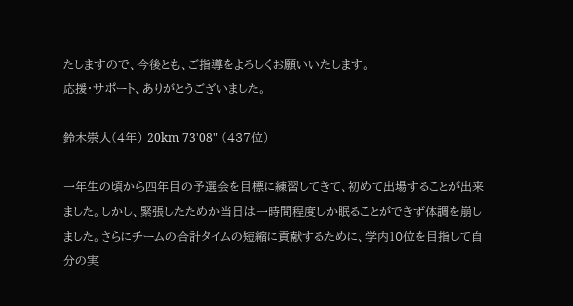たしますので、今後とも、ご指導をよろしくお願いいたします。
応援・サポート、ありがとうございました。

鈴木崇人(4年) 20km 73'08" (437位)

一年生の頃から四年目の予選会を目標に練習してきて、初めて出場することが出来ました。しかし、緊張したためか当日は一時間程度しか眠ることができず体調を崩しました。さらにチームの合計タイムの短縮に貢献するために、学内10位を目指して自分の実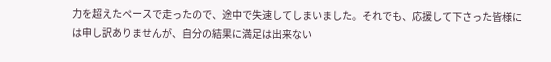力を超えたペースで走ったので、途中で失速してしまいました。それでも、応援して下さった皆様には申し訳ありませんが、自分の結果に満足は出来ない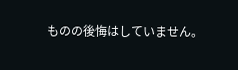ものの後悔はしていません。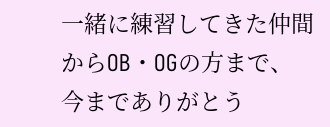一緒に練習してきた仲間からOB・OGの方まで、今までありがとう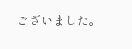ございました。